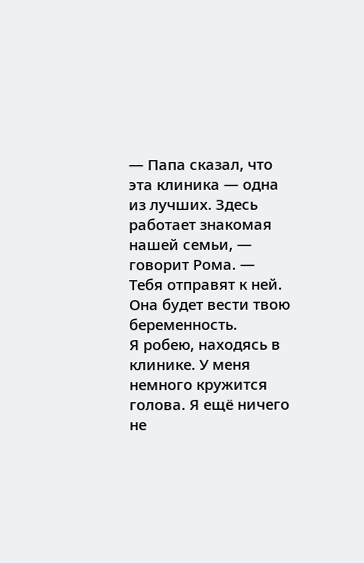— Папа сказал, что эта клиника — одна из лучших. Здесь работает знакомая нашей семьи, — говорит Рома. — Тебя отправят к ней. Она будет вести твою беременность.
Я робею, находясь в клинике. У меня немного кружится голова. Я ещё ничего не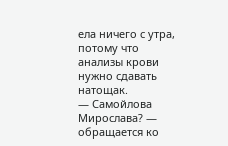ела ничего с утра, потому что анализы крови нужно сдавать натощак.
— Самойлова Мирослава? — обращается ко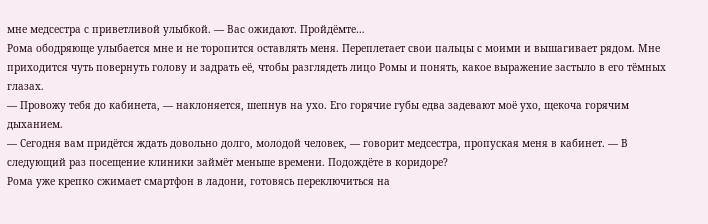мне медсестра с приветливой улыбкой. — Вас ожидают. Пройдёмте…
Рома ободряюще улыбается мне и не торопится оставлять меня. Переплетает свои пальцы с моими и вышагивает рядом. Мне приходится чуть повернуть голову и задрать её, чтобы разглядеть лицо Ромы и понять, какое выражение застыло в его тёмных глазах.
— Провожу тебя до кабинета, — наклоняется, шепнув на ухо. Его горячие губы едва задевают моё ухо, щекоча горячим дыханием.
— Сегодня вам придётся ждать довольно долго, молодой человек, — говорит медсестра, пропуская меня в кабинет. — В следующий раз посещение клиники займёт меньше времени. Подождёте в коридоре?
Рома уже крепко сжимает смартфон в ладони, готовясь переключиться на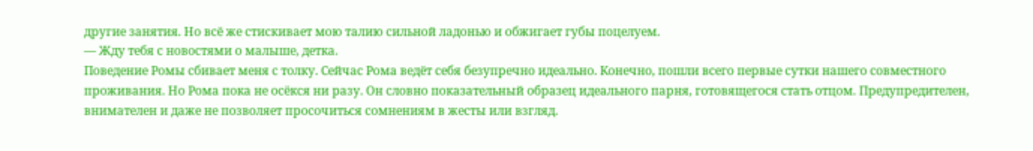другие занятия. Но всё же стискивает мою талию сильной ладонью и обжигает губы поцелуем.
— Жду тебя с новостями о малыше, детка.
Поведение Ромы сбивает меня с толку. Сейчас Рома ведёт себя безупречно идеально. Конечно, пошли всего первые сутки нашего совместного проживания. Но Рома пока не осёкся ни разу. Он словно показательный образец идеального парня, готовящегося стать отцом. Предупредителен, внимателен и даже не позволяет просочиться сомнениям в жесты или взгляд.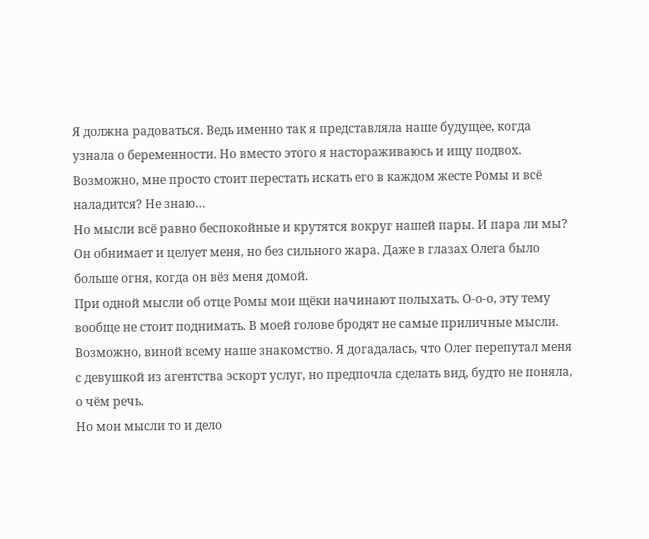Я должна радоваться. Ведь именно так я представляла наше будущее, когда узнала о беременности. Но вместо этого я настораживаюсь и ищу подвох. Возможно, мне просто стоит перестать искать его в каждом жесте Ромы и всё наладится? Не знаю…
Но мысли всё равно беспокойные и крутятся вокруг нашей пары. И пара ли мы? Он обнимает и целует меня, но без сильного жара. Даже в глазах Олега было больше огня, когда он вёз меня домой.
При одной мысли об отце Ромы мои щёки начинают полыхать. О-о-о, эту тему вообще не стоит поднимать. В моей голове бродят не самые приличные мысли. Возможно, виной всему наше знакомство. Я догадалась, что Олег перепутал меня с девушкой из агентства эскорт услуг, но предпочла сделать вид, будто не поняла, о чём речь.
Но мои мысли то и дело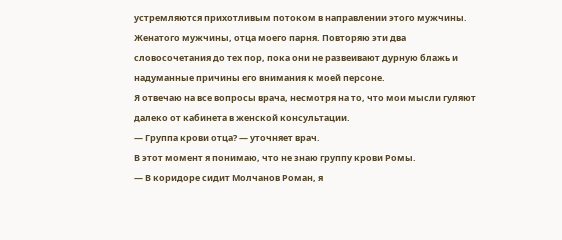устремляются прихотливым потоком в направлении этого мужчины. Женатого мужчины, отца моего парня. Повторяю эти два словосочетания до тех пор, пока они не развеивают дурную блажь и надуманные причины его внимания к моей персоне.
Я отвечаю на все вопросы врача, несмотря на то, что мои мысли гуляют далеко от кабинета в женской консультации.
— Группа крови отца? — уточняет врач.
В этот момент я понимаю, что не знаю группу крови Ромы.
— В коридоре сидит Молчанов Роман, я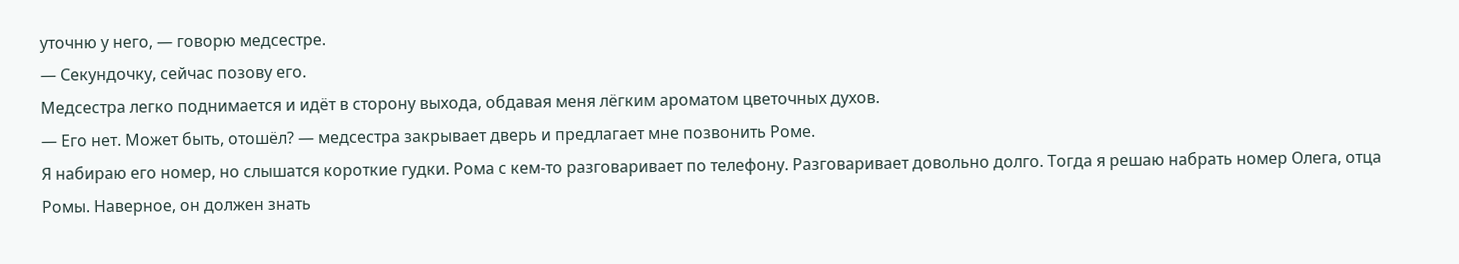уточню у него, — говорю медсестре.
— Секундочку, сейчас позову его.
Медсестра легко поднимается и идёт в сторону выхода, обдавая меня лёгким ароматом цветочных духов.
— Его нет. Может быть, отошёл? — медсестра закрывает дверь и предлагает мне позвонить Роме.
Я набираю его номер, но слышатся короткие гудки. Рома с кем-то разговаривает по телефону. Разговаривает довольно долго. Тогда я решаю набрать номер Олега, отца Ромы. Наверное, он должен знать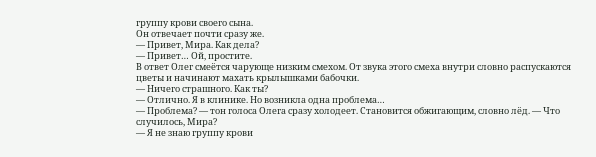группу крови своего сына.
Он отвечает почти сразу же.
— Привет, Мира. Как дела?
— Привет… Ой, простите.
В ответ Олег смеётся чарующе низким смехом. От звука этого смеха внутри словно распускаются цветы и начинают махать крылышками бабочки.
— Ничего страшного. Как ты?
— Отлично. Я в клинике. Но возникла одна проблема…
— Проблема? — тон голоса Олега сразу холодеет. Становится обжигающим, словно лёд. — Что случилось, Мира?
— Я не знаю группу крови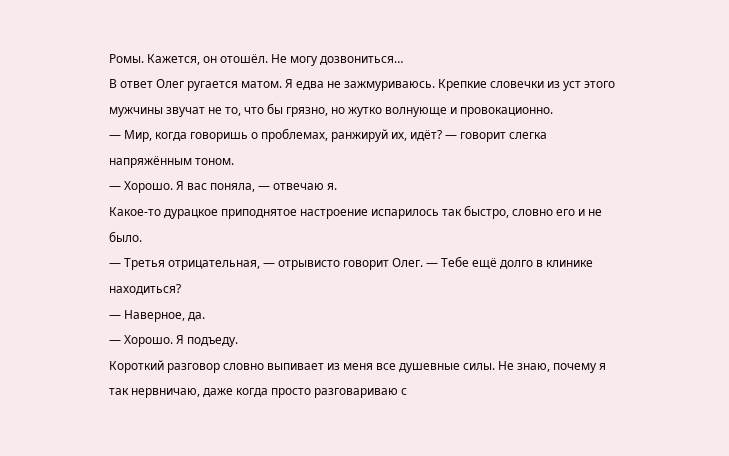Ромы. Кажется, он отошёл. Не могу дозвониться…
В ответ Олег ругается матом. Я едва не зажмуриваюсь. Крепкие словечки из уст этого мужчины звучат не то, что бы грязно, но жутко волнующе и провокационно.
— Мир, когда говоришь о проблемах, ранжируй их, идёт? — говорит слегка напряжённым тоном.
— Хорошо. Я вас поняла, — отвечаю я.
Какое-то дурацкое приподнятое настроение испарилось так быстро, словно его и не было.
— Третья отрицательная, — отрывисто говорит Олег. — Тебе ещё долго в клинике находиться?
— Наверное, да.
— Хорошо. Я подъеду.
Короткий разговор словно выпивает из меня все душевные силы. Не знаю, почему я так нервничаю, даже когда просто разговариваю с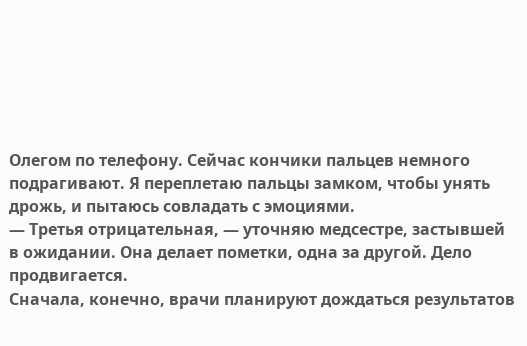Олегом по телефону. Сейчас кончики пальцев немного подрагивают. Я переплетаю пальцы замком, чтобы унять дрожь, и пытаюсь совладать с эмоциями.
— Третья отрицательная, — уточняю медсестре, застывшей в ожидании. Она делает пометки, одна за другой. Дело продвигается.
Сначала, конечно, врачи планируют дождаться результатов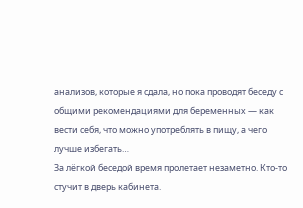анализов, которые я сдала, но пока проводят беседу с общими рекомендациями для беременных — как вести себя, что можно употреблять в пищу, а чего лучше избегать…
За лёгкой беседой время пролетает незаметно. Кто-то стучит в дверь кабинета.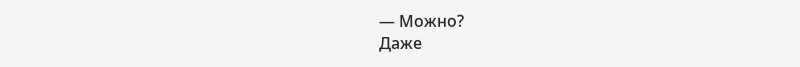— Можно?
Даже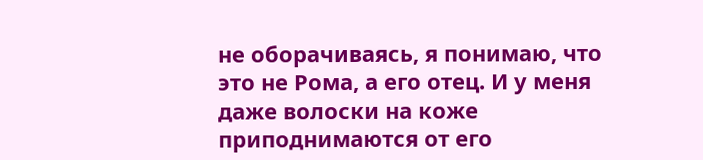не оборачиваясь, я понимаю, что это не Рома, а его отец. И у меня даже волоски на коже приподнимаются от его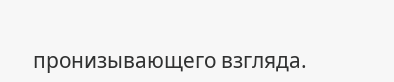пронизывающего взгляда.